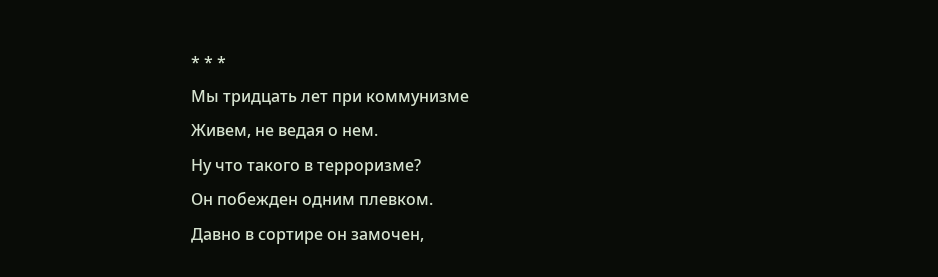* * *
Мы тридцать лет при коммунизме
Живем, не ведая о нем.
Ну что такого в терроризме?
Он побежден одним плевком.
Давно в сортире он замочен,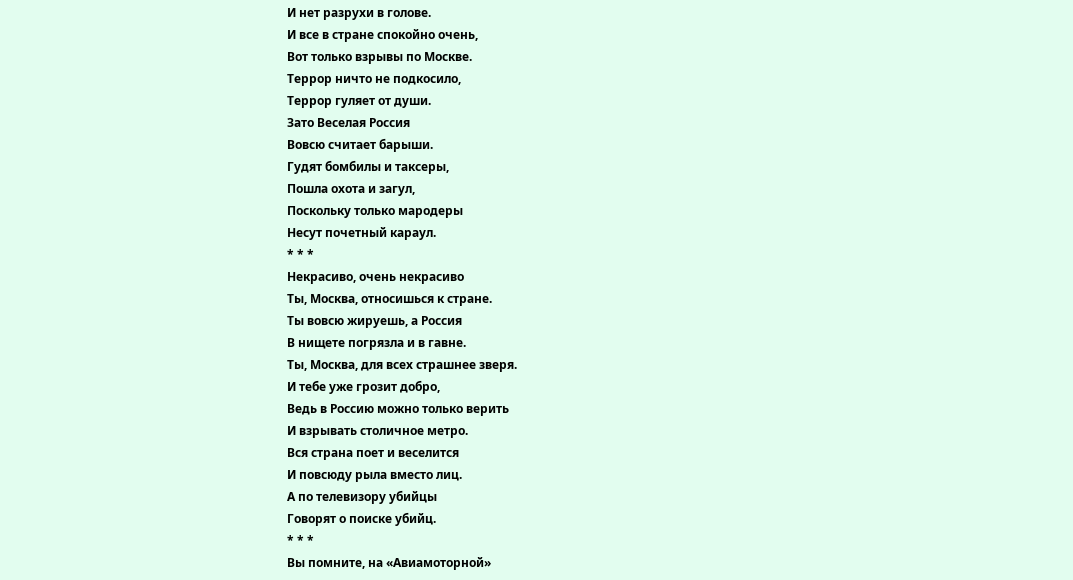И нет разрухи в голове.
И все в стране спокойно очень,
Вот только взрывы по Москве.
Террор ничто не подкосило,
Террор гуляет от души.
Зато Веселая Россия
Вовсю считает барыши.
Гудят бомбилы и таксеры,
Пошла охота и загул,
Поскольку только мародеры
Несут почетный караул.
* * *
Некрасиво, очень некрасиво
Ты, Москва, относишься к стране.
Ты вовсю жируешь, а Россия
В нищете погрязла и в гавне.
Ты, Москва, для всех страшнее зверя.
И тебе уже грозит добро,
Ведь в Россию можно только верить
И взрывать столичное метро.
Вся страна поет и веселится
И повсюду рыла вместо лиц.
А по телевизору убийцы
Говорят о поиске убийц.
* * *
Вы помните, на «Авиамоторной»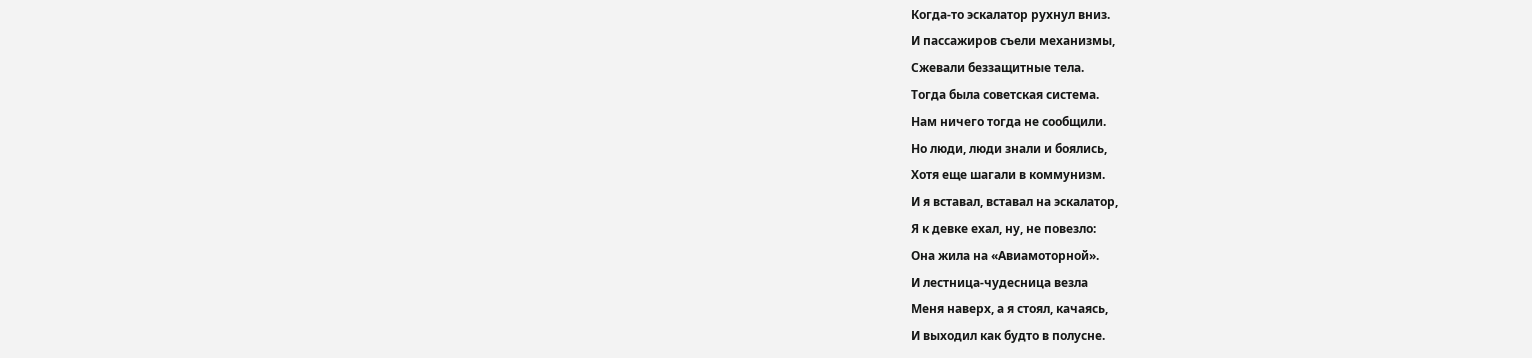Когда-то эскалатор рухнул вниз.
И пассажиров съели механизмы,
Сжевали беззащитные тела.
Тогда была советская система.
Нам ничего тогда не сообщили.
Но люди, люди знали и боялись,
Хотя еще шагали в коммунизм.
И я вставал, вставал на эскалатор,
Я к девке ехал, ну, не повезло:
Она жила на «Авиамоторной».
И лестница-чудесница везла
Меня наверх, а я стоял, качаясь,
И выходил как будто в полусне.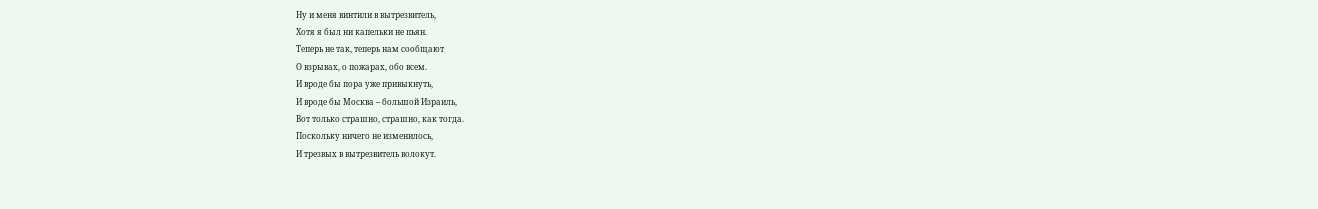Ну и меня винтили в вытрезвитель,
Хотя я был ни капельки не пьян.
Теперь не так, теперь нам сообщают
О взрывах, о пожарах, обо всем.
И вроде бы пора уже привыкнуть,
И вроде бы Москва – большой Израиль,
Вот только страшно, страшно, как тогда.
Поскольку ничего не изменилось,
И трезвых в вытрезвитель волокут.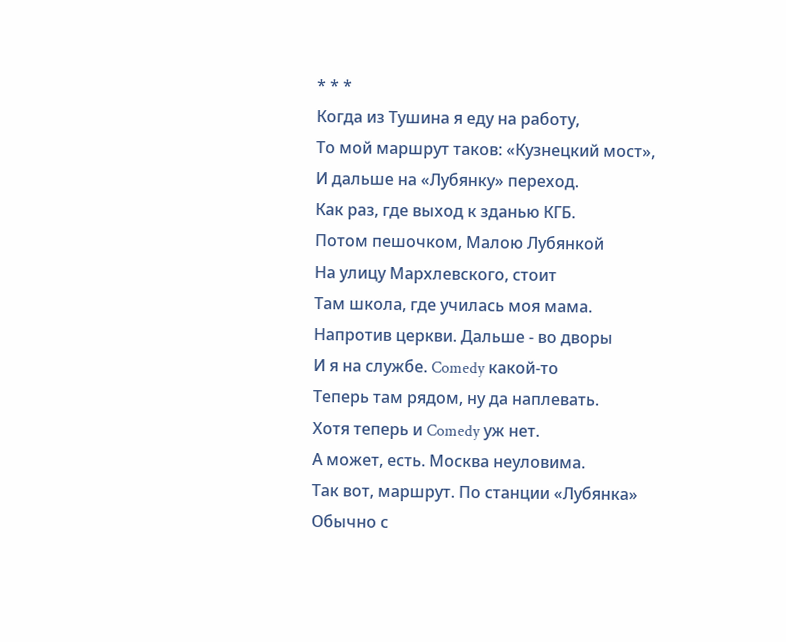* * *
Когда из Тушина я еду на работу,
То мой маршрут таков: «Кузнецкий мост»,
И дальше на «Лубянку» переход.
Как раз, где выход к зданью КГБ.
Потом пешочком, Малою Лубянкой
На улицу Мархлевского, стоит
Там школа, где училась моя мама.
Напротив церкви. Дальше - во дворы
И я на службе. Comedy какой-то
Теперь там рядом, ну да наплевать.
Хотя теперь и Comedy уж нет.
А может, есть. Москва неуловима.
Так вот, маршрут. По станции «Лубянка»
Обычно с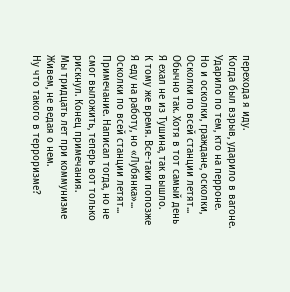перехода я иду.
Когда был взрыв, ударило в вагоне.
Ударило по тем, кто на перроне.
Но и осколки, граждане, осколки,
Осколки по всей станции летят...
Обычно так. Хотя в тот самый день
Я ехал не из Тушина, так вышло.
К тому же время. Все-таки попозже
Я еду на работу, но «Лубянка»...
Осколки по всей станции летят...
Примечание. Написал тогда, но не смог выложить, теперь вот только рискнул. Конец примечания.
Мы тридцать лет при коммунизме
Живем, не ведая о нем.
Ну что такого в терроризме?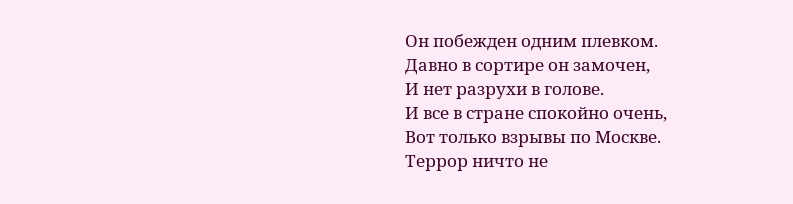Он побежден одним плевком.
Давно в сортире он замочен,
И нет разрухи в голове.
И все в стране спокойно очень,
Вот только взрывы по Москве.
Террор ничто не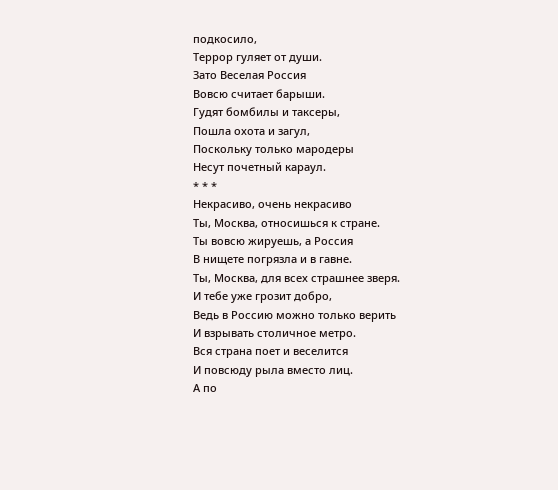подкосило,
Террор гуляет от души.
Зато Веселая Россия
Вовсю считает барыши.
Гудят бомбилы и таксеры,
Пошла охота и загул,
Поскольку только мародеры
Несут почетный караул.
* * *
Некрасиво, очень некрасиво
Ты, Москва, относишься к стране.
Ты вовсю жируешь, а Россия
В нищете погрязла и в гавне.
Ты, Москва, для всех страшнее зверя.
И тебе уже грозит добро,
Ведь в Россию можно только верить
И взрывать столичное метро.
Вся страна поет и веселится
И повсюду рыла вместо лиц.
А по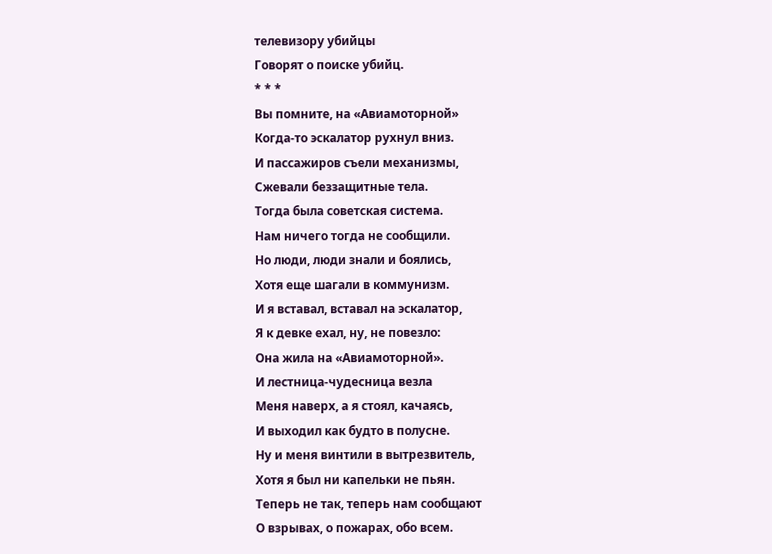телевизору убийцы
Говорят о поиске убийц.
* * *
Вы помните, на «Авиамоторной»
Когда-то эскалатор рухнул вниз.
И пассажиров съели механизмы,
Сжевали беззащитные тела.
Тогда была советская система.
Нам ничего тогда не сообщили.
Но люди, люди знали и боялись,
Хотя еще шагали в коммунизм.
И я вставал, вставал на эскалатор,
Я к девке ехал, ну, не повезло:
Она жила на «Авиамоторной».
И лестница-чудесница везла
Меня наверх, а я стоял, качаясь,
И выходил как будто в полусне.
Ну и меня винтили в вытрезвитель,
Хотя я был ни капельки не пьян.
Теперь не так, теперь нам сообщают
О взрывах, о пожарах, обо всем.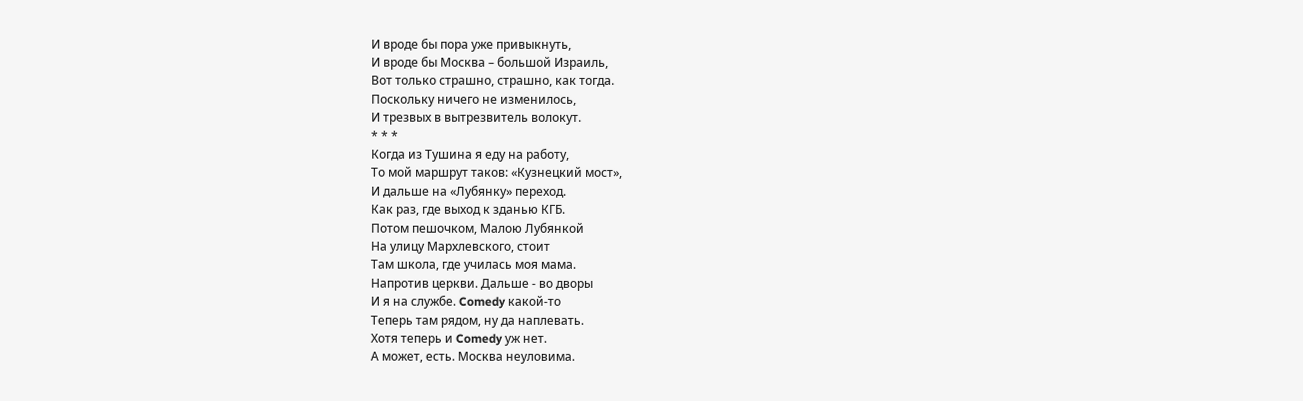И вроде бы пора уже привыкнуть,
И вроде бы Москва – большой Израиль,
Вот только страшно, страшно, как тогда.
Поскольку ничего не изменилось,
И трезвых в вытрезвитель волокут.
* * *
Когда из Тушина я еду на работу,
То мой маршрут таков: «Кузнецкий мост»,
И дальше на «Лубянку» переход.
Как раз, где выход к зданью КГБ.
Потом пешочком, Малою Лубянкой
На улицу Мархлевского, стоит
Там школа, где училась моя мама.
Напротив церкви. Дальше - во дворы
И я на службе. Comedy какой-то
Теперь там рядом, ну да наплевать.
Хотя теперь и Comedy уж нет.
А может, есть. Москва неуловима.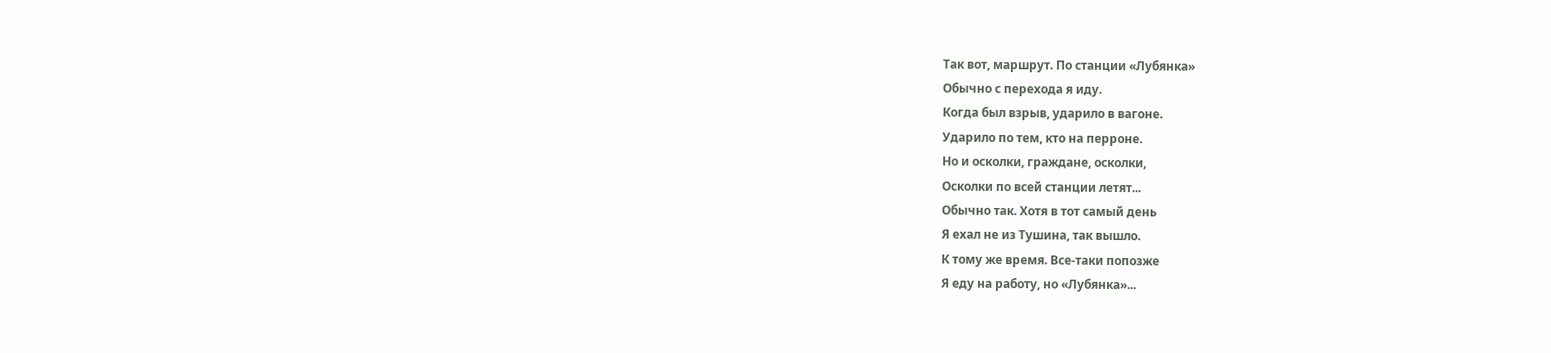Так вот, маршрут. По станции «Лубянка»
Обычно с перехода я иду.
Когда был взрыв, ударило в вагоне.
Ударило по тем, кто на перроне.
Но и осколки, граждане, осколки,
Осколки по всей станции летят...
Обычно так. Хотя в тот самый день
Я ехал не из Тушина, так вышло.
К тому же время. Все-таки попозже
Я еду на работу, но «Лубянка»...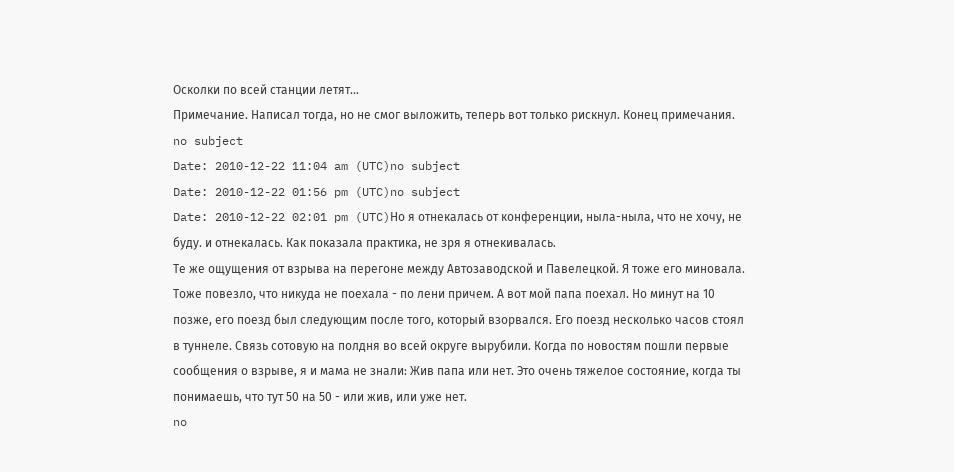Осколки по всей станции летят...
Примечание. Написал тогда, но не смог выложить, теперь вот только рискнул. Конец примечания.
no subject
Date: 2010-12-22 11:04 am (UTC)no subject
Date: 2010-12-22 01:56 pm (UTC)no subject
Date: 2010-12-22 02:01 pm (UTC)Но я отнекалась от конференции, ныла-ныла, что не хочу, не буду. и отнекалась. Как показала практика, не зря я отнекивалась.
Те же ощущения от взрыва на перегоне между Автозаводской и Павелецкой. Я тоже его миновала. Тоже повезло, что никуда не поехала - по лени причем. А вот мой папа поехал. Но минут на 10 позже, его поезд был следующим после того, который взорвался. Его поезд несколько часов стоял в туннеле. Связь сотовую на полдня во всей округе вырубили. Когда по новостям пошли первые сообщения о взрыве, я и мама не знали: Жив папа или нет. Это очень тяжелое состояние, когда ты понимаешь, что тут 50 на 50 - или жив, или уже нет.
no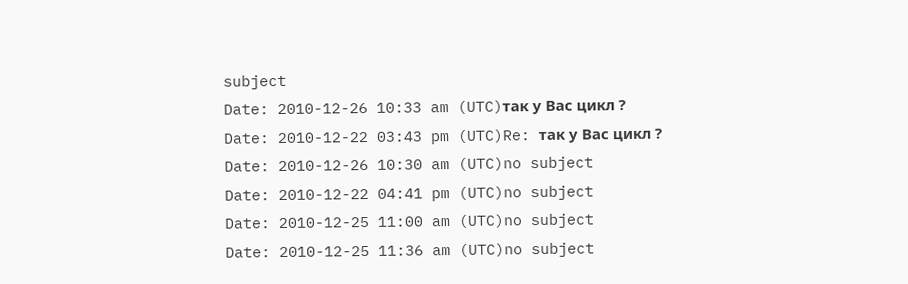subject
Date: 2010-12-26 10:33 am (UTC)так у Вас цикл ?
Date: 2010-12-22 03:43 pm (UTC)Re: так у Вас цикл ?
Date: 2010-12-26 10:30 am (UTC)no subject
Date: 2010-12-22 04:41 pm (UTC)no subject
Date: 2010-12-25 11:00 am (UTC)no subject
Date: 2010-12-25 11:36 am (UTC)no subject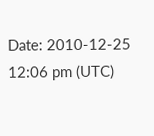Date: 2010-12-25 12:06 pm (UTC)